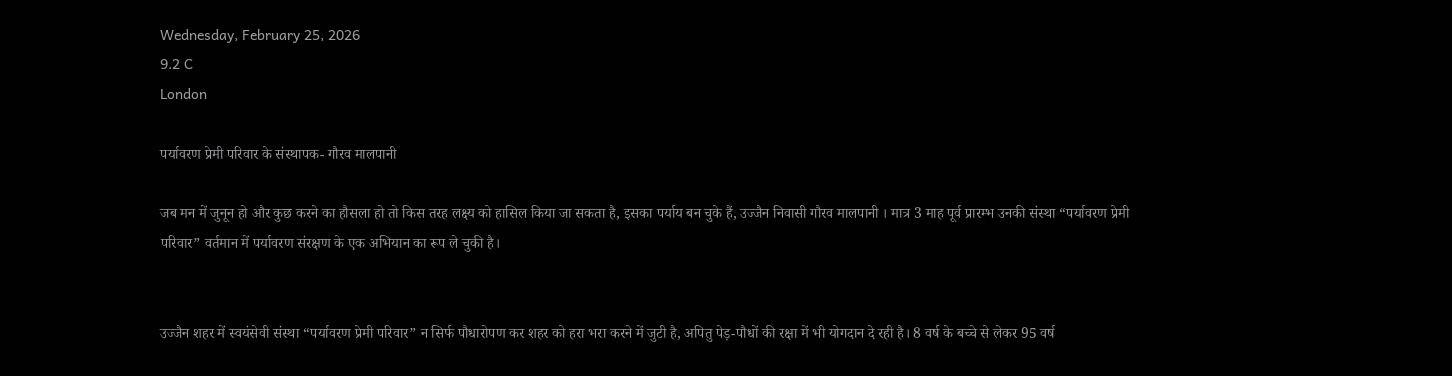Wednesday, February 25, 2026
9.2 C
London

पर्यावरण प्रेमी परिवार के संस्थापक- गौरव मालपानी

जब मन में जुनून हो और कुछ करने का हौसला हो तो किस तरह लक्ष्य को हासिल किया जा सकता है, इसका पर्याय बन चुके हैं, उज्जैन निवासी गौरव मालपानी । मात्र 3 माह पूर्व प्रारम्भ उनकी संस्था “पर्यावरण प्रेमी परिवार” वर्तमान में पर्यावरण संरक्षण के एक अभियान का रूप ले चुकी है।


उज्जैन शहर में स्वयंसेवी संस्था “पर्यावरण प्रेमी परिवार” न सिर्फ पौधारोपण कर शहर को हरा भरा करने में जुटी है, अपितु पेड़-पौधों की रक्षा में भी योगदान दे रही है। 8 वर्ष के बच्चे से लेकर 95 वर्ष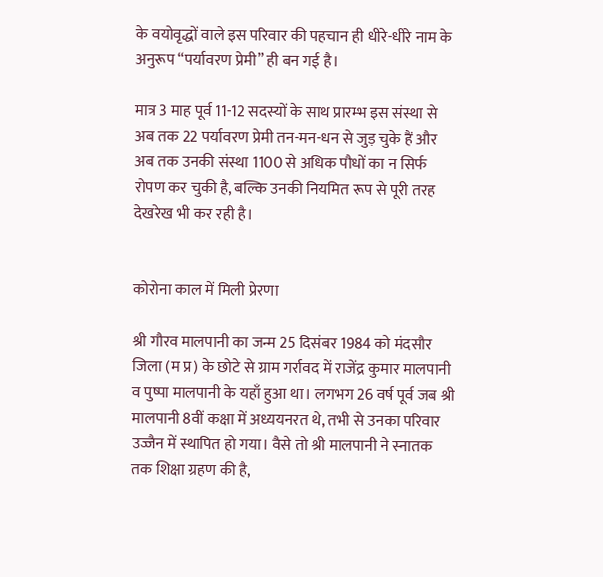के वयोवृद्धों वाले इस परिवार की पहचान ही धीरे-धीरे नाम के अनुरूप “पर्यावरण प्रेमी” ही बन गई है।

मात्र 3 माह पूर्व 11-12 सदस्यों के साथ प्रारम्भ इस संस्था से अब तक 22 पर्यावरण प्रेमी तन-मन-धन से जुड़ चुके हैं और अब तक उनकी संस्था 1100 से अधिक पौधों का न सिर्फ रोपण कर चुकी है, बल्कि उनकी नियमित रूप से पूरी तरह देखरेख भी कर रही है।


कोरोना काल में मिली प्रेरणा

श्री गौरव मालपानी का जन्म 25 दिसंबर 1984 को मंदसौर जिला (म प्र) के छोटे से ग्राम गर्रावद में राजेंद्र कुमार मालपानी व पुष्पा मालपानी के यहाँ हुआ था। लगभग 26 वर्ष पूर्व जब श्री मालपानी 8वीं कक्षा में अध्ययनरत थे, तभी से उनका परिवार उज्जैन में स्थापित हो गया। वैसे तो श्री मालपानी ने स्नातक तक शिक्षा ग्रहण की है,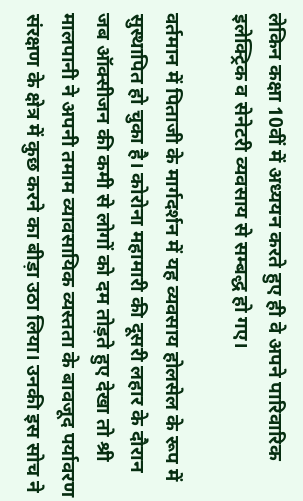लेकिन कक्षा 10वीं में अध्ययन करते हुए ही वे अपने पारिवारिक इलेक्ट्रिक व सेनेटरी व्यवसाय से सम्बद्ध हो गए।

वर्तमान में पिताजी के मार्गदर्शन में यह व्यवसाय होलसेल के रूप में सुस्थापित हो चुका है। कोरोना महामारी की दूसरी लहार के दौरान जब ऑक्सीजन की कमी से लोगों को दम तोड़ते हुए देखा तो श्री मालपानी ने अपनी तमाम व्यावसायिक व्यस्तता के बावजूद पर्यावरण संरक्षण के क्षेत्र में कुछ करने का बीड़ा उठा लिया। उनकी इस सोच ने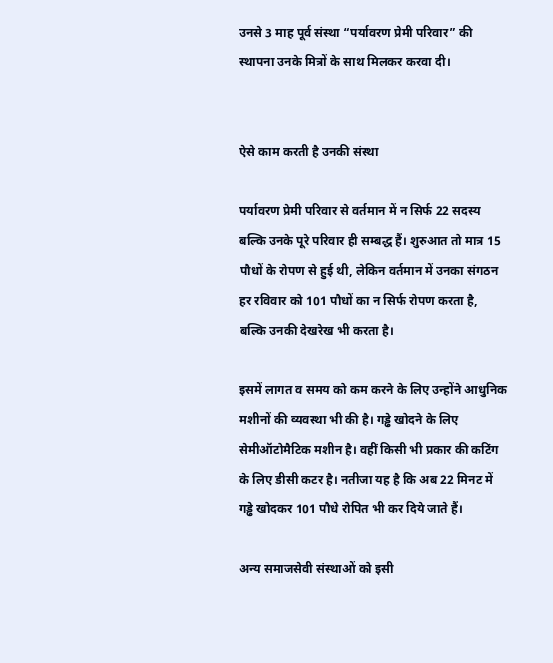उनसे 3 माह पूर्व संस्था “पर्यावरण प्रेमी परिवार” की स्थापना उनके मित्रों के साथ मिलकर करवा दी।


ऐसे काम करती है उनकी संस्था

पर्यावरण प्रेमी परिवार से वर्तमान में न सिर्फ 22 सदस्य बल्कि उनके पूरे परिवार ही सम्बद्ध हैं। शुरुआत तो मात्र 15 पौधों के रोपण से हुई थी, लेकिन वर्तमान में उनका संगठन हर रविवार को 101 पौधों का न सिर्फ रोपण करता है, बल्कि उनकी देखरेख भी करता है।

इसमें लागत व समय को कम करने के लिए उन्होंने आधुनिक मशीनों की व्यवस्था भी की है। गड्ढे खोदने के लिए सेमीऑटोमैटिक मशीन है। वहीं किसी भी प्रकार की कटिंग के लिए डीसी कटर है। नतीजा यह है कि अब 22 मिनट में गड्ढे खोदकर 101 पौधे रोपित भी कर दिये जाते हैं।

अन्य समाजसेवी संस्थाओं को इसी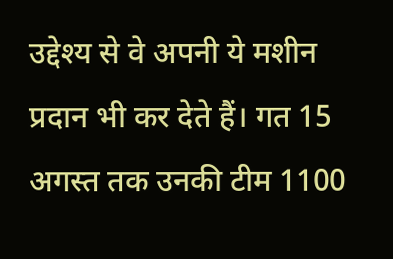उद्देश्य से वे अपनी ये मशीन प्रदान भी कर देते हैं। गत 15 अगस्त तक उनकी टीम 1100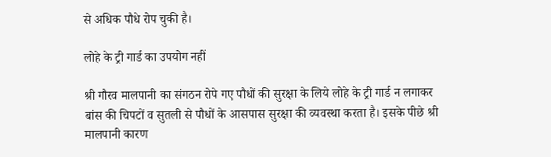से अधिक पौधे रोप चुकी है।

लोहे के ट्री गार्ड का उपयोग नहीं

श्री गौरव मालपानी का संगठन रोपे गए पौधों की सुरक्षा के लिये लोहे के ट्री गार्ड न लगाकर बांस की चिपटों व सुतली से पौधों के आसपास सुरक्षा की व्यवस्था करता है। इसके पीछे श्री मालपानी कारण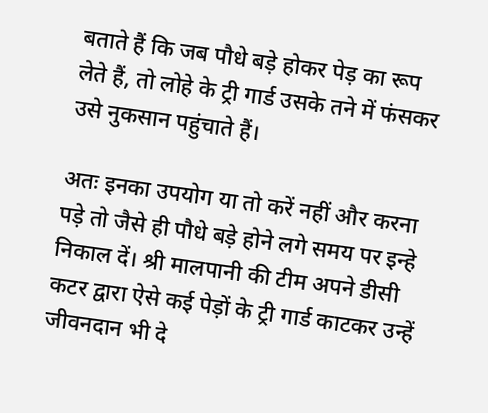बताते हैं कि जब पौधे बड़े होकर पेड़ का रूप लेते हैं, तो लोहे के ट्री गार्ड उसके तने में फंसकर उसे नुकसान पहुंचाते हैं।

अतः इनका उपयोग या तो करें नहीं और करना पड़े तो जैसे ही पौधे बड़े होने लगे समय पर इन्हे निकाल दें। श्री मालपानी की टीम अपने डीसी कटर द्वारा ऐसे कई पेड़ों के ट्री गार्ड काटकर उन्हें जीवनदान भी दे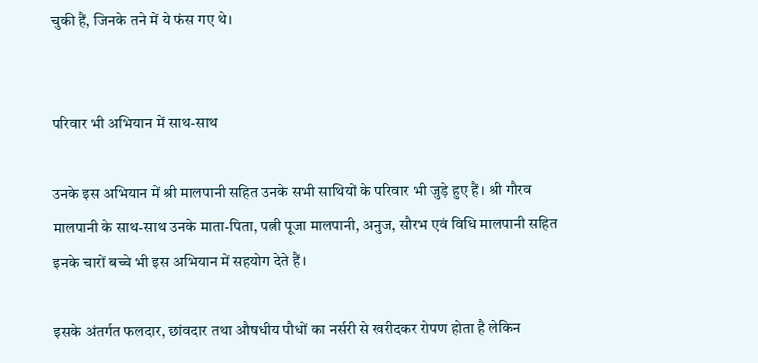चुकी हैं, जिनके तने में ये फंस गए थे।


परिवार भी अभियान में साथ-साथ

उनके इस अभियान में श्री मालपानी सहित उनके सभी साथियों के परिवार भी जुड़े हुए हैं। श्री गौरव मालपानी के साथ-साथ उनके माता-पिता, पत्नी पूजा मालपानी, अनुज, सौरभ एवं विधि मालपानी सहित इनके चारों बच्चे भी इस अभियान में सहयोग देते हैं।

इसके अंतर्गत फलदार, छांवदार तथा औषधीय पौधों का नर्सरी से खरीदकर रोपण होता है लेकिन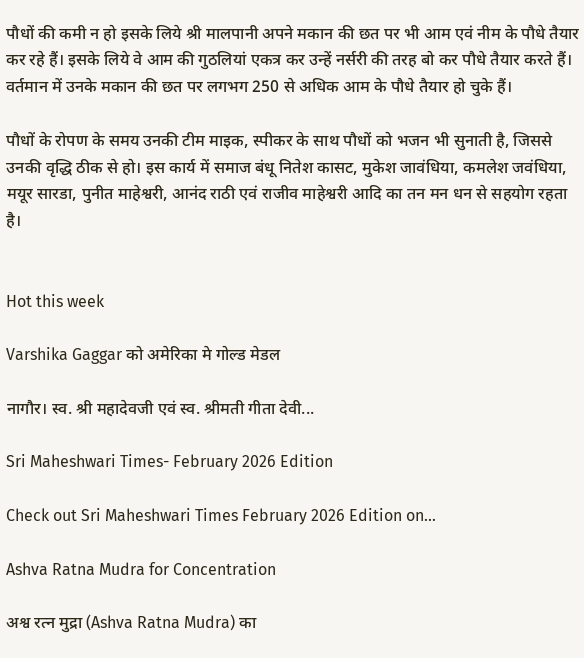पौधों की कमी न हो इसके लिये श्री मालपानी अपने मकान की छत पर भी आम एवं नीम के पौधे तैयार कर रहे हैं। इसके लिये वे आम की गुठलियां एकत्र कर उन्हें नर्सरी की तरह बो कर पौधे तैयार करते हैं। वर्तमान में उनके मकान की छत पर लगभग 250 से अधिक आम के पौधे तैयार हो चुके हैं।

पौधों के रोपण के समय उनकी टीम माइक, स्पीकर के साथ पौधों को भजन भी सुनाती है, जिससे उनकी वृद्धि ठीक से हो। इस कार्य में समाज बंधू नितेश कासट, मुकेश जावंधिया, कमलेश जवंधिया, मयूर सारडा, पुनीत माहेश्वरी, आनंद राठी एवं राजीव माहेश्वरी आदि का तन मन धन से सहयोग रहता है।


Hot this week

Varshika Gaggar को अमेरिका मे गोल्ड मेडल

नागौर। स्व. श्री महादेवजी एवं स्व. श्रीमती गीता देवी...

Sri Maheshwari Times- February 2026 Edition

Check out Sri Maheshwari Times February 2026 Edition on...

Ashva Ratna Mudra for Concentration

अश्व रत्न मुद्रा (Ashva Ratna Mudra) का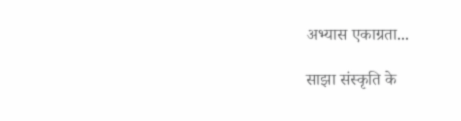अभ्यास एकाग्रता...

साझा संस्कृति के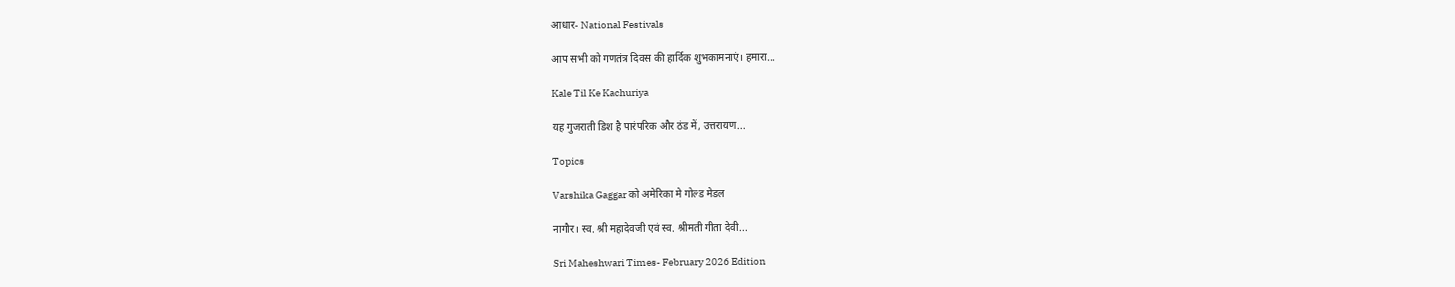आधार- National Festivals

आप सभी को गणतंत्र दिवस की हार्दिक शुभकामनाएं। हमारा...

Kale Til Ke Kachuriya

यह गुजराती डिश है पारंपरिक और ठंड में, उत्तरायण...

Topics

Varshika Gaggar को अमेरिका मे गोल्ड मेडल

नागौर। स्व. श्री महादेवजी एवं स्व. श्रीमती गीता देवी...

Sri Maheshwari Times- February 2026 Edition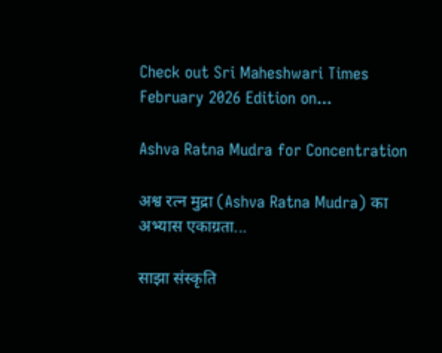Check out Sri Maheshwari Times February 2026 Edition on...

Ashva Ratna Mudra for Concentration

अश्व रत्न मुद्रा (Ashva Ratna Mudra) का अभ्यास एकाग्रता...

साझा संस्कृति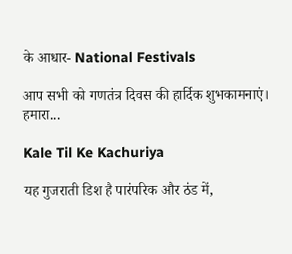के आधार- National Festivals

आप सभी को गणतंत्र दिवस की हार्दिक शुभकामनाएं। हमारा...

Kale Til Ke Kachuriya

यह गुजराती डिश है पारंपरिक और ठंड में,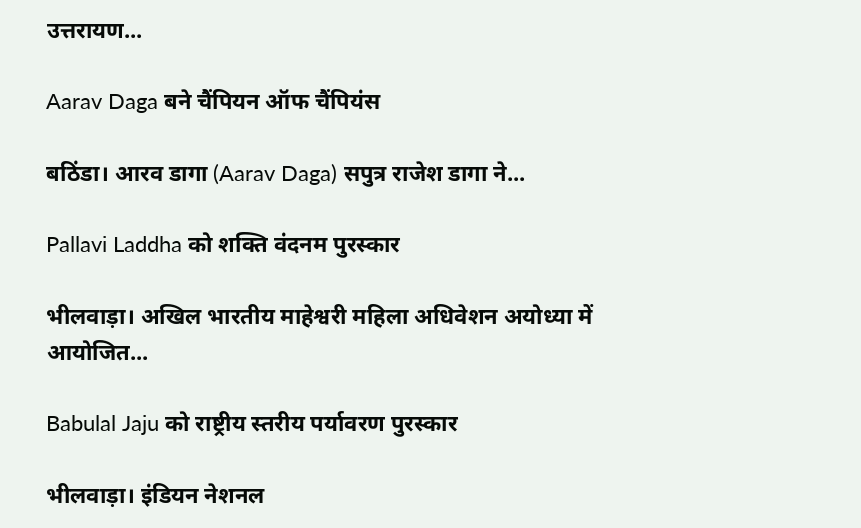उत्तरायण...

Aarav Daga बने चैंपियन ऑफ चैंपियंस

बठिंडा। आरव डागा (Aarav Daga) सपुत्र राजेश डागा ने...

Pallavi Laddha को शक्ति वंदनम पुरस्कार

भीलवाड़ा। अखिल भारतीय माहेश्वरी महिला अधिवेशन अयोध्या में आयोजित...

Babulal Jaju को राष्ट्रीय स्तरीय पर्यावरण पुरस्कार

भीलवाड़ा। इंडियन नेशनल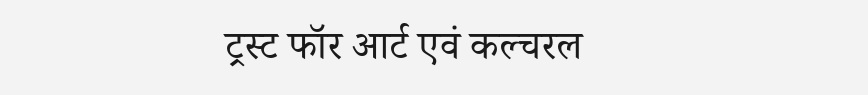ट्रस्ट फॉर आर्ट एवं कल्चरल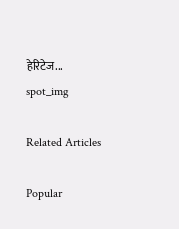हेरिटेज...
spot_img

Related Articles

Popular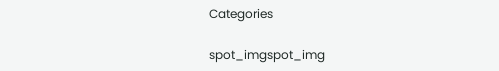Categories

spot_imgspot_img